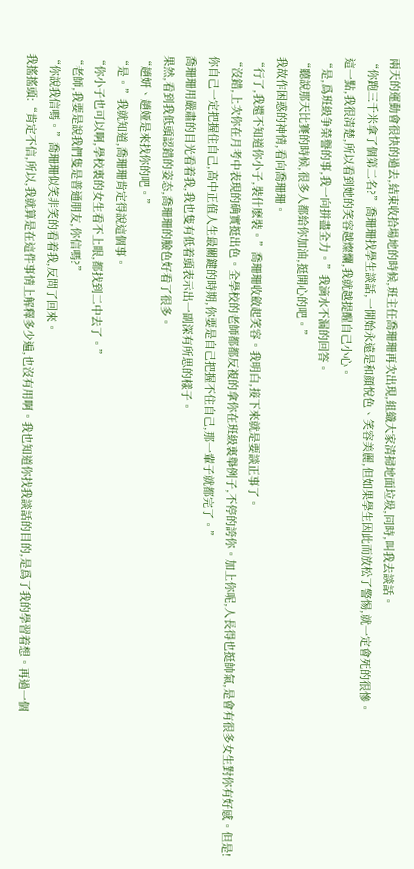兩天的運動會很快的過去,結束收拾場地的時候,班主任喬珊珊再次出現,組織大家清掃地面垃圾,同時,叫我去談話。
“你跑三千米拿了個第二名?”喬珊珊找學生談話,一開始永遠是和顔悅色、笑容美麗,但如果學生因此而放松了警惕,就一定會死的很慘。
這一點,我很清楚,所以看到她的笑容越燦爛,我就越提醒自己小心。
“是,爲班級争榮譽的事,我一向拼盡全力。”我滴水不漏的回答。
“聽說那天比賽的時候,很多人都給你加油,挺開心的吧。”
我故作困惑的神情,看向喬珊珊。
“行了,我還不知道你小子,裝什麽裝。”喬珊珊收斂起笑容。我明白,接下來就是要談正事了。
“沒錯,上次你在月考中表現的确實挺出色。全學校的老師都都反複的拿你在班級裏舉例子,不停的誇你。加上你呢,人長得也挺帥氣,是會有很多女生對你有好感。但是!你自己一定把握住自己,高中正值人生最關鍵的時期,你要是自己把握不住自己,那一輩子就都完了。”
喬珊珊用嚴肅的目光看着我,我也隻有低着頭表示出一副深有所思的樣子。
果然,看到我低頭認錯的姿态,喬珊珊的臉色好看了很多。
“趙妍、趙娅是來找你的吧。”
“是。”我就知道,喬珊珊肯定得說這個事。
“你小子也可以啊,學校裏的女生看不上眼,都找到二中去了。”
“老師,我要是說我們隻是普通朋友,你信嗎?”
“你說我信嗎。”喬珊珊似笑非笑的看着我,反問了回來。
我搖搖頭:“肯定不信,所以,我就算是在這件事情上解釋多少遍,也沒有用啊。我也知道你找我談話的目的,是爲了我的學習着想。再過一個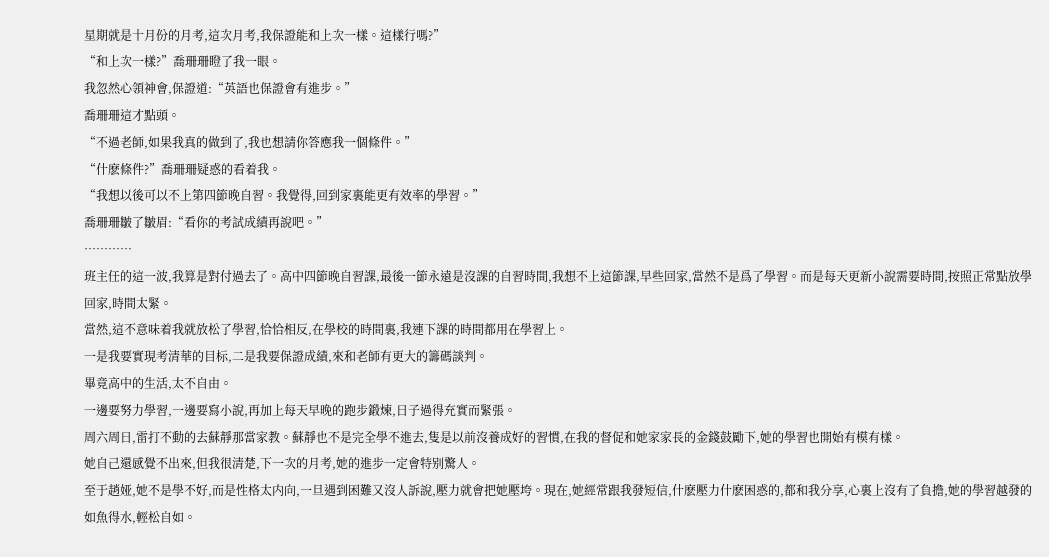星期就是十月份的月考,這次月考,我保證能和上次一樣。這樣行嗎?”
“和上次一樣?”喬珊珊瞪了我一眼。
我忽然心領神會,保證道:“英語也保證會有進步。”
喬珊珊這才點頭。
“不過老師,如果我真的做到了,我也想請你答應我一個條件。”
“什麽條件?”喬珊珊疑惑的看着我。
“我想以後可以不上第四節晚自習。我覺得,回到家裏能更有效率的學習。”
喬珊珊皺了皺眉:“看你的考試成績再說吧。”
…………
班主任的這一波,我算是對付過去了。高中四節晚自習課,最後一節永遠是沒課的自習時間,我想不上這節課,早些回家,當然不是爲了學習。而是每天更新小說需要時間,按照正常點放學回家,時間太緊。
當然,這不意味着我就放松了學習,恰恰相反,在學校的時間裏,我連下課的時間都用在學習上。
一是我要實現考清華的目标,二是我要保證成績,來和老師有更大的籌碼談判。
畢竟高中的生活,太不自由。
一邊要努力學習,一邊要寫小說,再加上每天早晚的跑步鍛煉,日子過得充實而緊張。
周六周日,雷打不動的去蘇靜那當家教。蘇靜也不是完全學不進去,隻是以前沒養成好的習慣,在我的督促和她家家長的金錢鼓勵下,她的學習也開始有模有樣。
她自己還感覺不出來,但我很清楚,下一次的月考,她的進步一定會特别驚人。
至于趙娅,她不是學不好,而是性格太内向,一旦遇到困難又沒人訴說,壓力就會把她壓垮。現在,她經常跟我發短信,什麽壓力什麽困惑的,都和我分享,心裏上沒有了負擔,她的學習越發的如魚得水,輕松自如。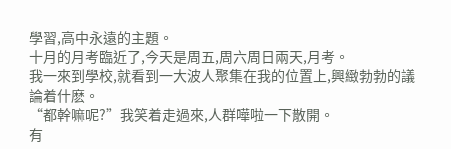學習,高中永遠的主題。
十月的月考臨近了,今天是周五,周六周日兩天,月考。
我一來到學校,就看到一大波人聚集在我的位置上,興緻勃勃的議論着什麽。
“都幹嘛呢?”我笑着走過來,人群嘩啦一下散開。
有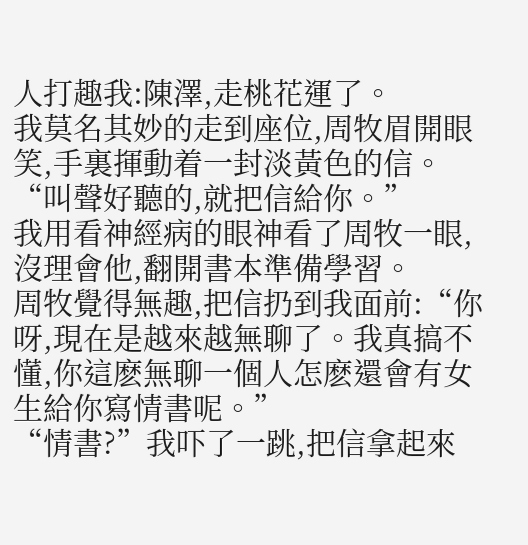人打趣我:陳澤,走桃花運了。
我莫名其妙的走到座位,周牧眉開眼笑,手裏揮動着一封淡黃色的信。
“叫聲好聽的,就把信給你。”
我用看神經病的眼神看了周牧一眼,沒理會他,翻開書本準備學習。
周牧覺得無趣,把信扔到我面前:“你呀,現在是越來越無聊了。我真搞不懂,你這麽無聊一個人怎麽還會有女生給你寫情書呢。”
“情書?”我吓了一跳,把信拿起來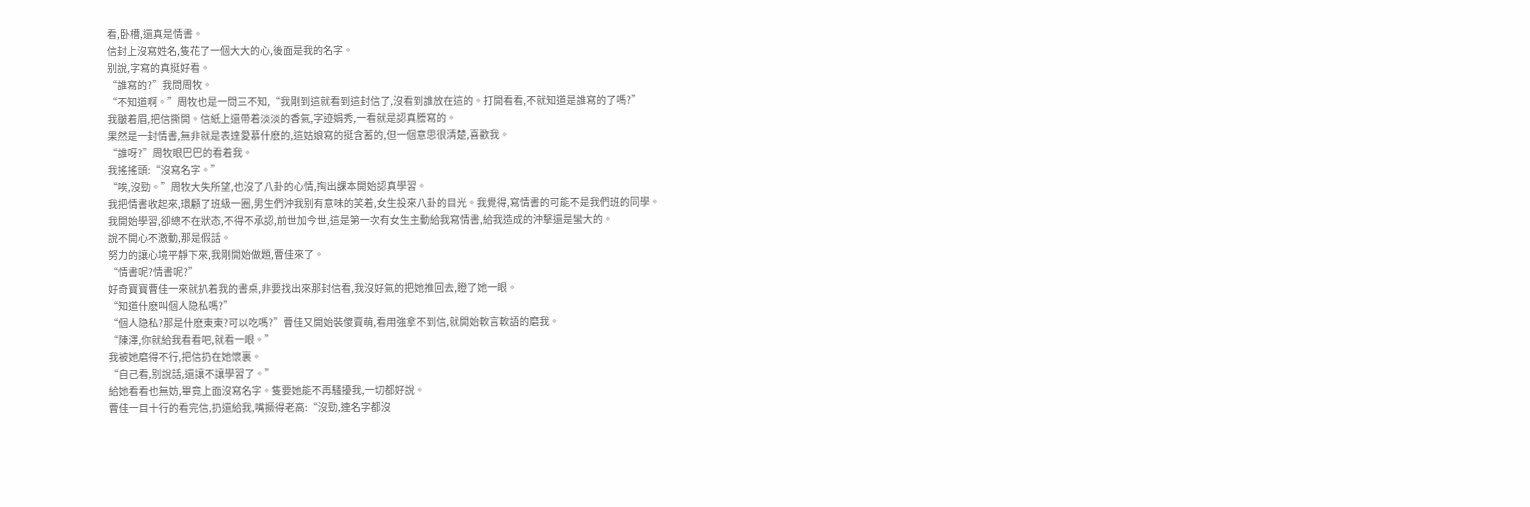看,卧槽,還真是情書。
信封上沒寫姓名,隻花了一個大大的心,後面是我的名字。
别說,字寫的真挺好看。
“誰寫的?”我問周牧。
“不知道啊。”周牧也是一問三不知,“我剛到這就看到這封信了,沒看到誰放在這的。打開看看,不就知道是誰寫的了嗎?”
我皺着眉,把信撕開。信紙上還帶着淡淡的香氣,字迹娟秀,一看就是認真謄寫的。
果然是一封情書,無非就是表達愛慕什麽的,這姑娘寫的挺含蓄的,但一個意思很清楚,喜歡我。
“誰呀?”周牧眼巴巴的看着我。
我搖搖頭:“沒寫名字。”
“唉,沒勁。”周牧大失所望,也沒了八卦的心情,掏出課本開始認真學習。
我把情書收起來,環顧了班級一圈,男生們沖我别有意味的笑着,女生投來八卦的目光。我覺得,寫情書的可能不是我們班的同學。
我開始學習,卻總不在狀态,不得不承認,前世加今世,這是第一次有女生主動給我寫情書,給我造成的沖擊還是蠻大的。
說不開心不激動,那是假話。
努力的讓心境平靜下來,我剛開始做題,曹佳來了。
“情書呢?情書呢?”
好奇寶寶曹佳一來就扒着我的書桌,非要找出來那封信看,我沒好氣的把她推回去,瞪了她一眼。
“知道什麽叫個人隐私嗎?”
“個人隐私?那是什麽東東?可以吃嗎?”曹佳又開始裝傻賣萌,看用強拿不到信,就開始軟言軟語的磨我。
“陳澤,你就給我看看吧,就看一眼。”
我被她磨得不行,把信扔在她懷裏。
“自己看,别說話,還讓不讓學習了。”
給她看看也無妨,畢竟上面沒寫名字。隻要她能不再騷擾我,一切都好說。
曹佳一目十行的看完信,扔還給我,嘴撅得老高:“沒勁,連名字都沒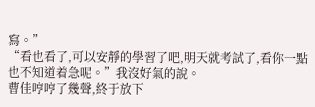寫。”
“看也看了,可以安靜的學習了吧,明天就考試了,看你一點也不知道着急呢。”我沒好氣的說。
曹佳哼哼了幾聲,終于放下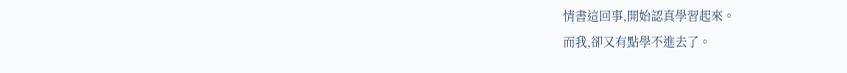情書這回事,開始認真學習起來。
而我,卻又有點學不進去了。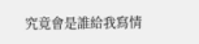究竟會是誰給我寫情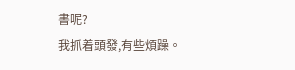書呢?
我抓着頭發,有些煩躁。